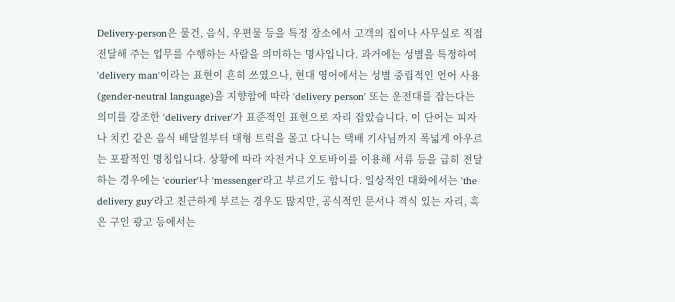Delivery-person은 물건, 음식, 우편물 등을 특정 장소에서 고객의 집이나 사무실로 직접 전달해 주는 업무를 수행하는 사람을 의미하는 명사입니다. 과거에는 성별을 특정하여 'delivery man'이라는 표현이 흔히 쓰였으나, 현대 영어에서는 성별 중립적인 언어 사용(gender-neutral language)을 지향함에 따라 'delivery person' 또는 운전대를 잡는다는 의미를 강조한 'delivery driver'가 표준적인 표현으로 자리 잡았습니다. 이 단어는 피자나 치킨 같은 음식 배달원부터 대형 트럭을 몰고 다니는 택배 기사님까지 폭넓게 아우르는 포괄적인 명칭입니다. 상황에 따라 자전거나 오토바이를 이용해 서류 등을 급히 전달하는 경우에는 'courier'나 'messenger'라고 부르기도 합니다. 일상적인 대화에서는 'the delivery guy'라고 친근하게 부르는 경우도 많지만, 공식적인 문서나 격식 있는 자리, 혹은 구인 광고 등에서는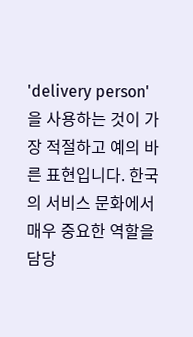'delivery person'을 사용하는 것이 가장 적절하고 예의 바른 표현입니다. 한국의 서비스 문화에서 매우 중요한 역할을 담당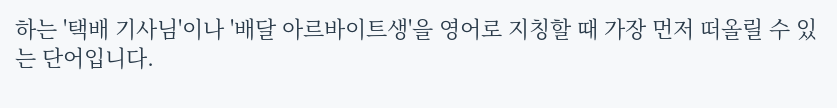하는 '택배 기사님'이나 '배달 아르바이트생'을 영어로 지칭할 때 가장 먼저 떠올릴 수 있는 단어입니다.